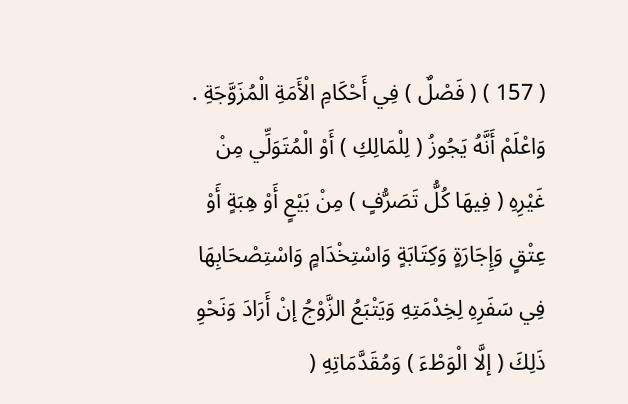( 157 ) ( فَصْلٌ ) فِي أَحْكَامِ الْأَمَةِ الْمُزَوَّجَةِ .
وَاعْلَمْ أَنَّهُ يَجُوزُ ( لِلْمَالِكِ ) أَوْ الْمُتَوَلِّي مِنْ غَيْرِهِ ( فِيهَا كُلُّ تَصَرُّفٍ ) مِنْ بَيْعٍ أَوْ هِبَةٍ أَوْ عِتْقٍ وَإِجَارَةٍ وَكِتَابَةٍ وَاسْتِخْدَامٍ وَاسْتِصْحَابِهَا فِي سَفَرِهِ لِخِدْمَتِهِ وَيَتْبَعُ الزَّوْجُ إنْ أَرَادَ وَنَحْوِ ذَلِكَ ( إلَّا الْوَطْءَ ) وَمُقَدَّمَاتِهِ (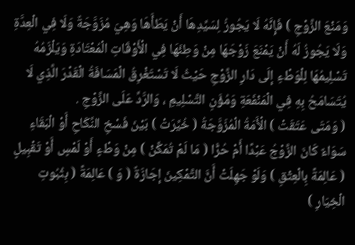وَمَنْعَ الزَّوْجِ ) فَإِنَّهُ لَا يَجُوزُ لِسَيِّدِهَا أَنْ يَطَأَهَا وَهِيَ مُزَوَّجَةٌ وَلَا فِي الْعِدَّةِ وَلَا يَجُوزُ لَهُ أَنْ يَمْنَعَ زَوْجَهَا مِنْ وَطِئَهَا فِي الْأَوْقَاتِ الْمُعْتَادَةِ وَيَلْزَمُهُ تَسْلِيمُهَا لِلْوَطْءِ إلَى دَارِ الزَّوْجِ حَيْثُ لَا تَسْتَغْرِقُ الْمَسَافَةُ الْقَدْرَ الَّذِي لَا يُتَسَامَحُ بِهِ فِي الْمَنْفَعَةِ وَمُؤَنِ التَّسْلِيمِ ، وَالرَّدِّ عَلَى الزَّوْجِ .
( وَمَتَى عَتَقَتْ ) الْأَمَةُ الْمُزَوَّجَةُ ( خُيِّرَتْ ) بَيْنَ فَسْخِ النِّكَاحِ أَوْ الْبَقَاءِ سَوَاءٌ كَانَ الزَّوْجُ عَبْدًا أَمْ حُرًّا ( مَا لَمْ تُمَكِّنْ ) مِنْ وَطْءٍ أَوْ لَمْسٍ أَوْ تَقْبِيلٍ ( عَالِمَةً بِالْعِتْقِ ) وَلَوْ جَهِلَتْ أَنَّ التَّمْكِينَ إجَازَةٌ ( وَ ) عَالِمَةً ( بِثُبُوتِ الْخِيَارِ )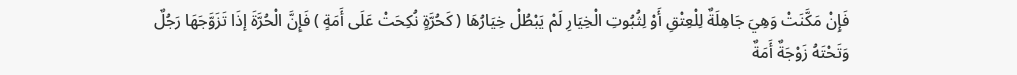فَإِنْ مَكَّنَتْ وَهِيَ جَاهِلَةٌ لِلْعِتْقِ أَوْ لِثُبُوتِ الْخِيَارِ لَمْ يَبْطُلْ خِيَارُهَا ( كَحُرَّةٍ نُكِحَتْ عَلَى أَمَةٍ ) فَإِنَّ الْحُرَّةَ إذَا تَزَوَّجَهَا رَجُلٌ وَتَحْتَهُ زَوْجَةٌ أَمَةٌ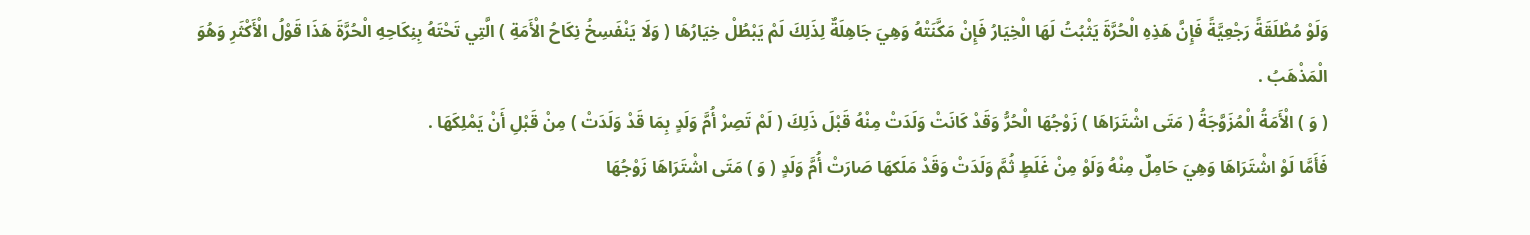وَلَوْ مُطْلَقَةً رَجْعِيَّةً فَإِنَّ هَذِهِ الْحُرَّةَ يَثْبُتُ لَهَا الْخِيَارُ فَإِنْ مَكَّنَتْهُ وَهِيَ جَاهِلَةٌ لِذَلِكَ لَمْ يَبْطُلْ خِيَارُهَا ( وَلَا يَنْفَسِخُ نِكَاحُ الْأَمَةِ ) الَّتِي تَحْتَهُ بِنِكَاحِهِ الْحُرَّةَ هَذَا قَوْلُ الْأَكْثَرِ وَهُوَ الْمَذْهَبُ .
( وَ ) الْأَمَةُ الْمُزَوَّجَةُ ( مَتَى اشْتَرَاهَا ) زَوْجُهَا الْحُرُّ وَقَدْ كَانَتْ وَلَدَتْ مِنْهُ قَبْلَ ذَلِكَ ( لَمْ تَصِرْ أُمَّ وَلَدٍ بِمَا قَدْ وَلَدَتْ ) مِنْ قَبْلِ أَنْ يَمْلِكَهَا .
فَأَمَّا لَوْ اشْتَرَاهَا وَهِيَ حَامِلٌ مِنْهُ وَلَوْ مِنْ غَلَطٍ ثُمَّ وَلَدَتْ وَقَدْ مَلَكهَا صَارَتْ أُمَّ وَلَدٍ ( وَ ) مَتَى اشْتَرَاهَا زَوْجُهَا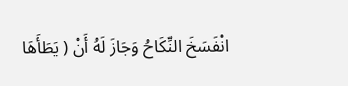انْفَسَخَ النِّكَاحُ وَجَازَ لَهُ أَنْ ( يَطَأَهَا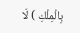بِالْمِلْكِ ) لَا